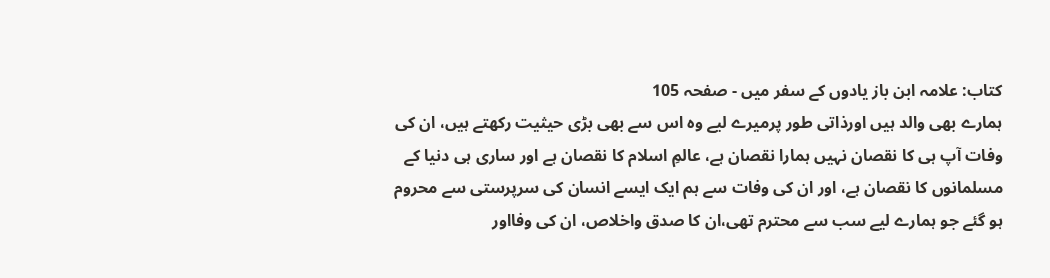کتاب: علامہ ابن باز یادوں کے سفر میں - صفحہ 105
ہمارے بھی والد ہیں اورذاتی طور پرمیرے لیے وہ اس سے بھی بڑی حیثیت رکھتے ہیں، ان کی وفات آپ ہی کا نقصان نہیں ہمارا نقصان ہے، عالمِ اسلام کا نقصان ہے اور ساری ہی دنیا کے مسلمانوں کا نقصان ہے، اور ان کی وفات سے ہم ایک ایسے انسان کی سرپرستی سے محروم ہو گئے جو ہمارے لیے سب سے محترم تھی،ان کا صدق واخلاص، ان کی وفااور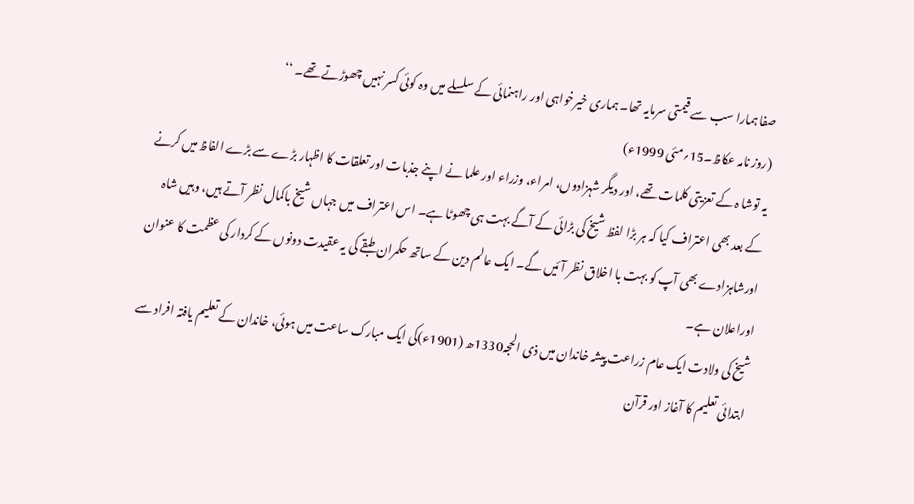صفا ہمارا سب سے قیمتی سرمایہ تھا۔ ہماری خیرخواہی اور راہنمائی کے سلسلے میں وہ کوئی کسر نہیں چھوڑتے تھے۔ ‘‘
(روز نامہ عکاظ۔15؍مئی 1999ء)
یہ توشا ہ کے تعزیتی کلمات تھے، اور دیگر شہزادوں، امراء، وزراء اور علما نے اپنے جذبات اور تعلقات کا اظہار بڑے سے بڑے الفاظ میں کرنے کے بعد بھی اعتراف کیا کہ ہر بڑا لفظ شیخ کی بڑائی کے آگے بہت ہی چھوٹا ہے۔ اس اعتراف میں جہاں شیخ باکمال نظر آتے ہیں، وہیں شاہ اورشاہزادے بھی آپ کو بہت با اخلاق نظر آئیں گے۔ ایک عالم دین کے ساتھ حکمران طبقے کی یہ عقیدت دونوں کے کردار کی عظمت کا عنوان اوراعلان ہے۔
شیخ کی ولادت ایک عام زراعت پیشہ خاندان میں ذی الحجہ1330ھ (1901ء)کی ایک مبارک ساعت میں ہوئی، خاندان کے تعلیم یافتہ افراد سے ابتدائی تعلیم کا آغاز اور قرآن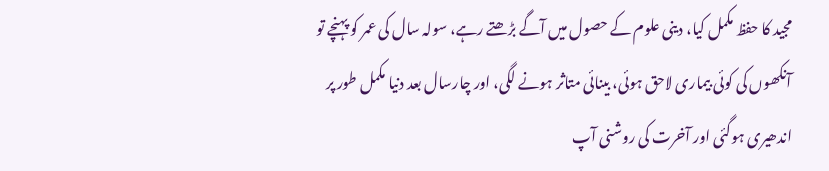مجید کا حفظ مکمل کیا، دینی علوم کے حصول میں آگے بڑھتے رہے، سولہ سال کی عمر کو پہنچے تو آنکھوں کی کوئی بیماری لاحق ہوئی، بینائی متاثر ہونے لگی، اور چارسال بعد دنیا مکمل طور پر اندھیری ہوگئی اور آخرت کی روشنی آپ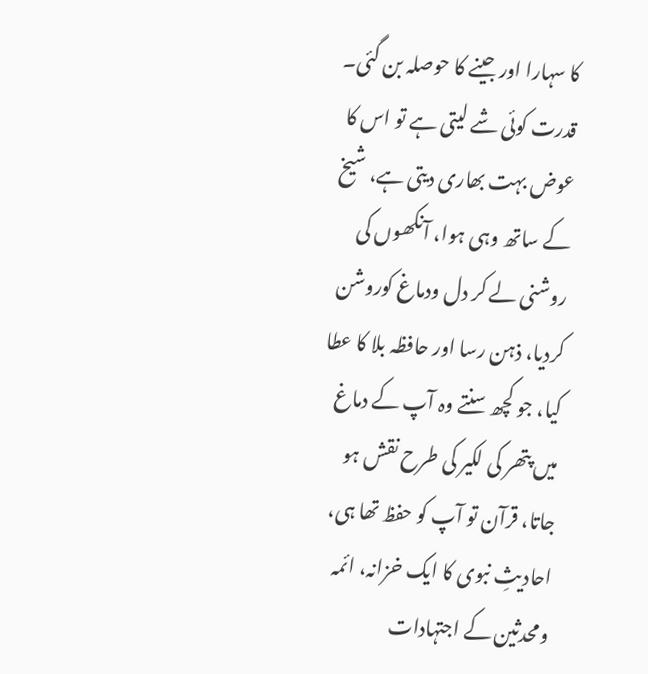کا سہارا اور جینے کا حوصلہ بن گئی۔ قدرت کوئی شے لیتی ہے تو اس کا عوض بہت بھاری دیتی ہے، شیخ کے ساتھ وہی ہوا، آنکھوں کی روشنی لے کر دل ودماغ کوروشن کردیا، ذہن رسا اور حافظہ بلا کا عطا کیا، جو کچھ سنتے وہ آپ کے دماغ میں پتھر کی لکیر کی طرح نقش ہو جاتا، قرآن تو آپ کو حفظ تھا ہی، احادیثِ نبوی کا ایک خزانہ، ائمہ ومحدثین کے اجتہادات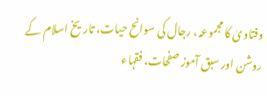وفتاویٰ کا مجموعہ، رجال کی سوانح حیات، تاریخ اسلام کے روشن اور سبق آموز صفحات، فقہاء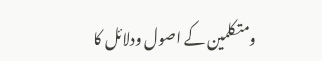ومتکلمین کے اصول ودلائل کا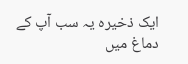ایک ذخیرہ یہ سب آپ کے دماغ میں